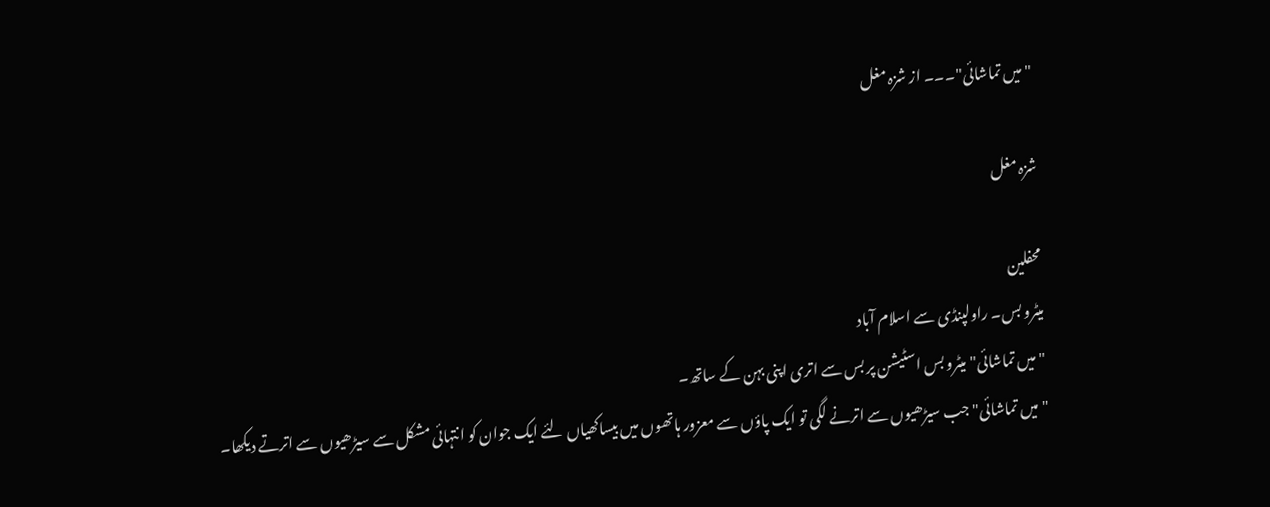"میں تماشائی"۔۔۔ از شزہ مغل

شزہ مغل

محفلین
میٹرو بس۔ راولپنڈی سے اسلام آباد
"میں تماشائی" میٹرو بس اسٹیشن پر بس سے اتری اپنی بہن کے ساتھ۔
"میں تماشائی" جب سیڑھیوں سے اترنے لگی تو ایک پاؤں سے معزور ہاتھوں میں بیساکھیاں لئے ایک جوان کو انتہائی مشکل سے سیڑھیوں سے اترتے دیکھا۔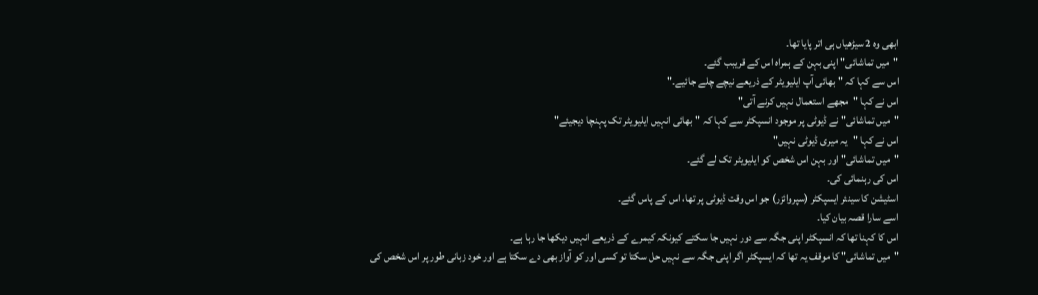ابھی وہ 2 سیڑھیاں ہی اتر پایا تھا۔
"میں تماشائی" اپنی بہن کے ہمراہ اس کے قریبب گئے۔
اس سے کہا کہ "بھائی آپ ایلیویٹر کے ذریعے نیچے چلے جائیے۔"
اس نے کہا "مجھے استعمال نہیں کرنے آتی"
"میں تماشائی" نے ڈیوٹی پر موجود انسپکٹر سے کہا کہ "بھائی انہیں ایلیویٹر تک پہنچا دیجیئے"
اس نے کہا "یہ میری ڈیوٹی نہیں"
"میں تماشائی" اور بہن اس شخص کو ایلیویٹر تک لے گئے۔
اس کی رہنمائی کی۔
اسٹیشن کا سینئر ایسپکٹر (سپروائزر) جو اس وقت ڈیوٹی پر تھا، اس کے پاس گئے۔
اسے سارا قصہ بیان کیا۔
اس کا کہنا تھا کہ انسپکٹر اپنی جگہ سے دور نہیں جا سکتے کیونکہ کیمرے کے ذریعے انہیں دیکھا جا رہا ہے۔
"میں تماشائی" کا موقف یہ تھا کہ ایسپکٹر اگر اپنی جگہ سے نہیں حل سکتا تو کسی اور کو آواز بھی دے سکتا ہے اور خود زبانی طور پر اس شخص کی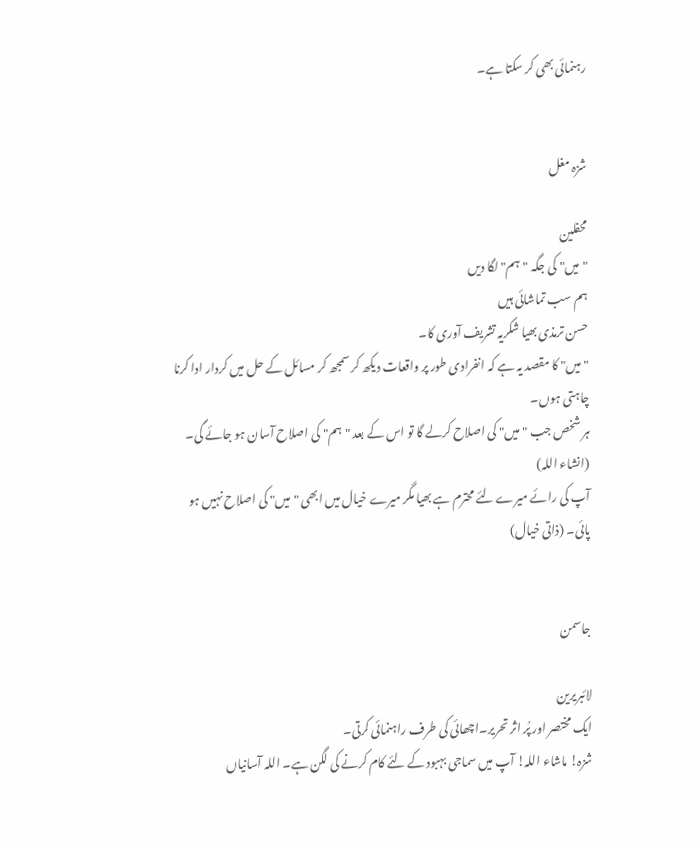رہنمائی بھی کر سکتا ہے۔


شزہ مغل

محفلین
"میں" کی جگہ "ہم" لگا دیں
ہم سب تماشائی ہیں
حسن ترمذی بھیا شکریہ تشریف آوری کا۔
"میں" کا مقصد یہ ہے کہ انفرادی طور پر واقعات دیکھ کر سمجھ کر مسائل کے حل میں کردار ادا کرنا چاہتی ہوں۔
ہر شخص جب "میں" کی اصلاح کرلے گا تو اس کے بعد "ہم" کی اصلاح آسان ہو جائے گی۔ (انشاء اللہ)
آپ کی رائے میرے لئے محترم ہے بھیا مگر میرے خیال میں ابھی "میں" کی اصلاح نہیں ہو پائی۔ (ذاتی خیال)


جاسمن

لائبریرین
ایک مختصر اور پُر اثر تحریر۔اچھائی کی طرف راہنمائی کرتی۔
شزہ! ماشاء اللہ! آپ میں سماجی بہبود کے لئے کام کرنے کی لگن ہے۔ اللہ آسانیاں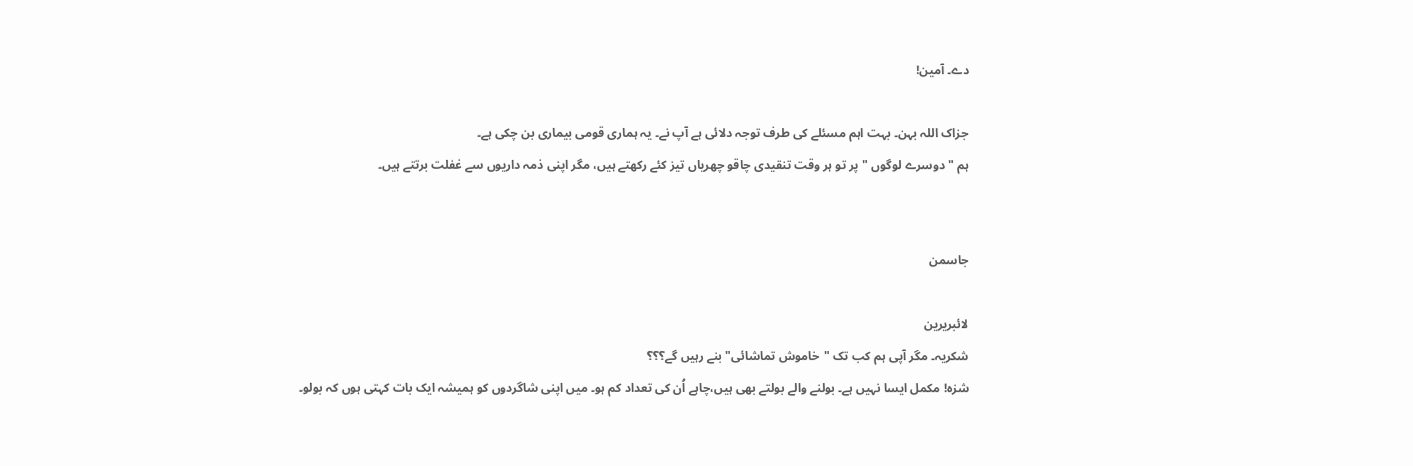دے۔ آمین!

جزاک اللہ بہن۔ بہت اہم مسئلے کی طرف توجہ دلائی ہے آپ نے۔ یہ ہماری قومی بیماری بن چکی ہے۔
ہم "دوسرے لوگوں " پر تو ہر وقت تنقیدی چاقو چھریاں تیز کئے رکھتے ہیں، مگر اپنی ذمہ داریوں سے غفلت برتتے ہیں۔


جاسمن

لائبریرین
شکریہ۔ مگر آپی ہم کب تک "خاموش تماشائی" بنے رہیں گے؟؟؟
شزہ! مکمل ایسا نہیں ہے۔ بولنے والے بولتے بھی ہیں،چاہے اُن کی تعداد کم ہو۔ میں اپنی شاگردوں کو ہمیشہ ایک بات کہتی ہوں کہ بولو۔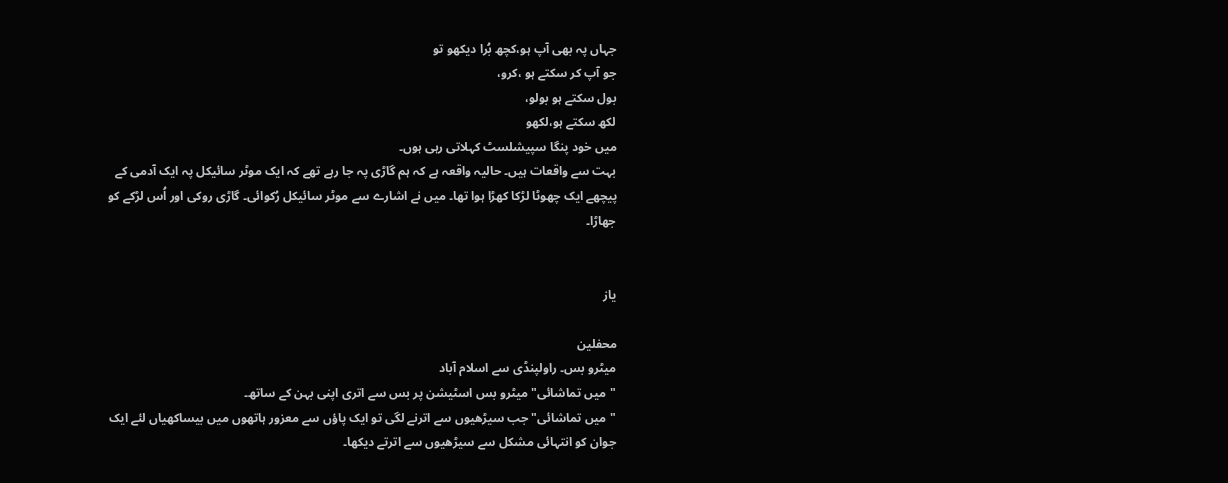جہاں پہ بھی آپ ہو،کچھ بُرا دیکھو تو
جو آپ کر سکتے ہو ،کرو،
بول سکتے ہو بولو،
لکھ سکتے ہو،لکھو
میں خود پنگا سپیشلسٹ کہلاتی رہی ہوں۔
بہت سے واقعات ہیں۔ حالیہ واقعہ ہے کہ ہم گاڑی پہ جا رہے تھے کہ ایک موٹر سائیکل پہ ایک آدمی کے پیچھے ایک چھوٹا لڑکا کھڑا ہوا تھا۔ میں نے اشارے سے موٹر سائیکل رُکوائی۔ گاڑی روکی اور اُس لڑکے کو جھاڑا۔


یاز

محفلین
میٹرو بس۔ راولپنڈی سے اسلام آباد
"میں تماشائی" میٹرو بس اسٹیشن پر بس سے اتری اپنی بہن کے ساتھ۔
"میں تماشائی" جب سیڑھیوں سے اترنے لگی تو ایک پاؤں سے معزور ہاتھوں میں بیساکھیاں لئے ایک جوان کو انتہائی مشکل سے سیڑھیوں سے اترتے دیکھا۔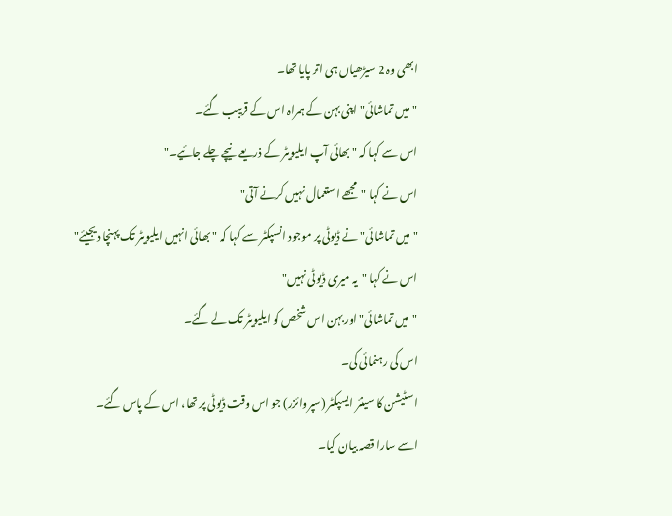ابھی وہ 2 سیڑھیاں ہی اتر پایا تھا۔
"میں تماشائی" اپنی بہن کے ہمراہ اس کے قریبب گئے۔
اس سے کہا کہ "بھائی آپ ایلیویٹر کے ذریعے نیچے چلے جائیے۔"
اس نے کہا "مجھے استعمال نہیں کرنے آتی"
"میں تماشائی" نے ڈیوٹی پر موجود انسپکٹر سے کہا کہ "بھائی انہیں ایلیویٹر تک پہنچا دیجیئے"
اس نے کہا "یہ میری ڈیوٹی نہیں"
"میں تماشائی" اور بہن اس شخص کو ایلیویٹر تک لے گئے۔
اس کی رہنمائی کی۔
اسٹیشن کا سینئر ایسپکٹر (سپروائزر) جو اس وقت ڈیوٹی پر تھا، اس کے پاس گئے۔
اسے سارا قصہ بیان کیا۔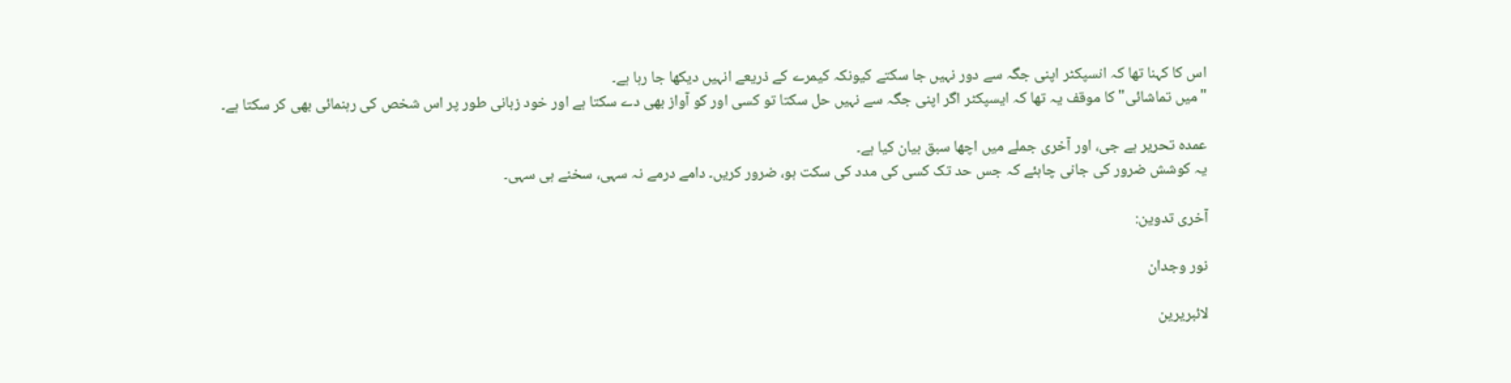اس کا کہنا تھا کہ انسپکٹر اپنی جگہ سے دور نہیں جا سکتے کیونکہ کیمرے کے ذریعے انہیں دیکھا جا رہا ہے۔
"میں تماشائی" کا موقف یہ تھا کہ ایسپکٹر اگر اپنی جگہ سے نہیں حل سکتا تو کسی اور کو آواز بھی دے سکتا ہے اور خود زبانی طور پر اس شخص کی رہنمائی بھی کر سکتا ہے۔

عمدہ تحریر ہے جی، اور آخری جملے میں اچھا سبق بیان کیا ہے۔
یہ کوشش ضرور کی جانی چاہئے کہ جس حد تک کسی کی مدد کی سکت ہو، ضرور کریں۔ دامے درمے نہ سہی، سخنے ہی سہی۔

آخری تدوین:

نور وجدان

لائبریرین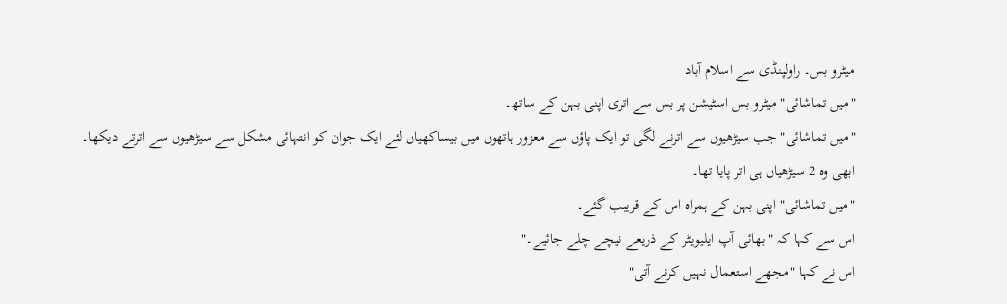میٹرو بس۔ راولپنڈی سے اسلام آباد
"میں تماشائی" میٹرو بس اسٹیشن پر بس سے اتری اپنی بہن کے ساتھ۔
"میں تماشائی" جب سیڑھیوں سے اترنے لگی تو ایک پاؤں سے معزور ہاتھوں میں بیساکھیاں لئے ایک جوان کو انتہائی مشکل سے سیڑھیوں سے اترتے دیکھا۔
ابھی وہ 2 سیڑھیاں ہی اتر پایا تھا۔
"میں تماشائی" اپنی بہن کے ہمراہ اس کے قریبب گئے۔
اس سے کہا کہ "بھائی آپ ایلیویٹر کے ذریعے نیچے چلے جائیے۔"
اس نے کہا "مجھے استعمال نہیں کرنے آتی"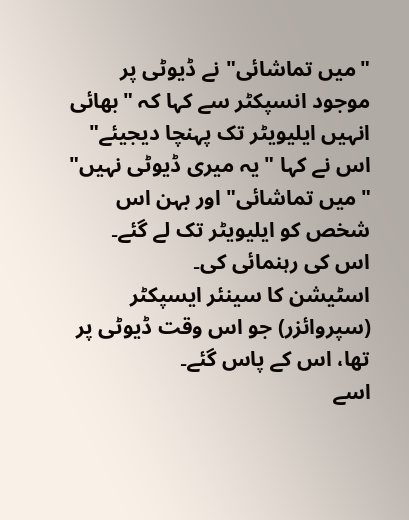"میں تماشائی" نے ڈیوٹی پر موجود انسپکٹر سے کہا کہ "بھائی انہیں ایلیویٹر تک پہنچا دیجیئے"
اس نے کہا "یہ میری ڈیوٹی نہیں"
"میں تماشائی" اور بہن اس شخص کو ایلیویٹر تک لے گئے۔
اس کی رہنمائی کی۔
اسٹیشن کا سینئر ایسپکٹر (سپروائزر) جو اس وقت ڈیوٹی پر تھا، اس کے پاس گئے۔
اسے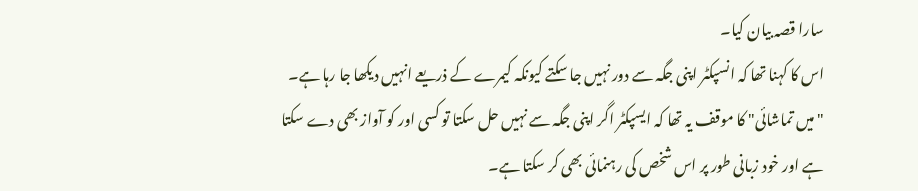سارا قصہ بیان کیا۔
اس کا کہنا تھا کہ انسپکٹر اپنی جگہ سے دور نہیں جا سکتے کیونکہ کیمرے کے ذریعے انہیں دیکھا جا رہا ہے۔
"میں تماشائی" کا موقف یہ تھا کہ ایسپکٹر اگر اپنی جگہ سے نہیں حل سکتا تو کسی اور کو آواز بھی دے سکتا ہے اور خود زبانی طور پر اس شخص کی رہنمائی بھی کر سکتا ہے۔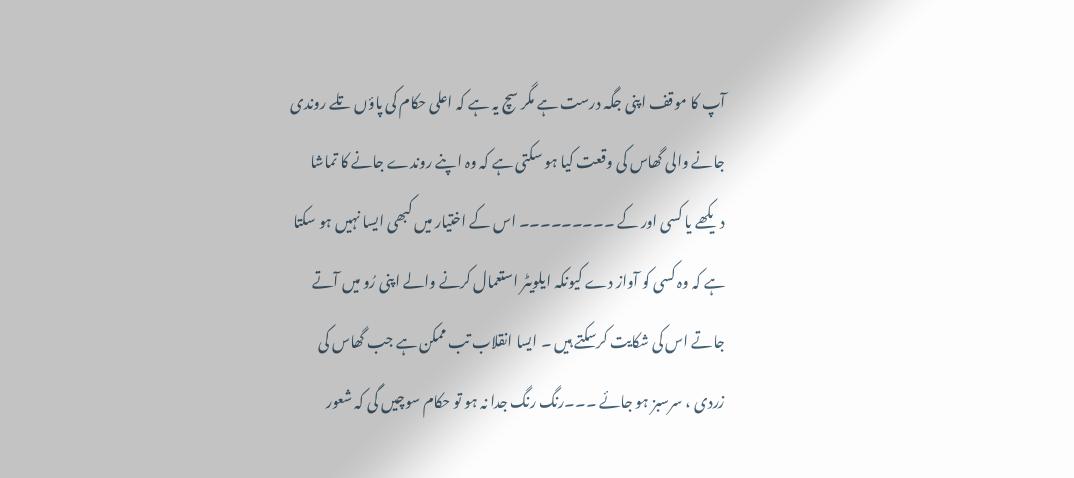آپ کا موقف اپنی جگہ درست ہے مگر سچ یہ ہے کہ اعلی حکام کی پاؤں تلے روندی جانے والی گھاس کی وقعت کیا ہو سکتی ہے کہ وہ اپنے روندے جانے کا تماشا دیکھے یا کسی اور کے ۔۔۔۔۔۔۔۔۔ اس کے اختیار میں کبھی ایسا نہیں ہو سکتا ہے کہ وہ کسی کو آواز دے کیونکہ ایلویٹر استعمال کرنے والے اپنی رُو میں آتے جاتے اس کی شکایت کرسکتے ہیں ۔ ایسا انقلاب تب ممکن ہے جب گھاس کی زردی ، سرسبز ہو جائے ۔۔۔رنگ رنگ جدا نہ ہو تو حکام سوچیں گی کہ شعور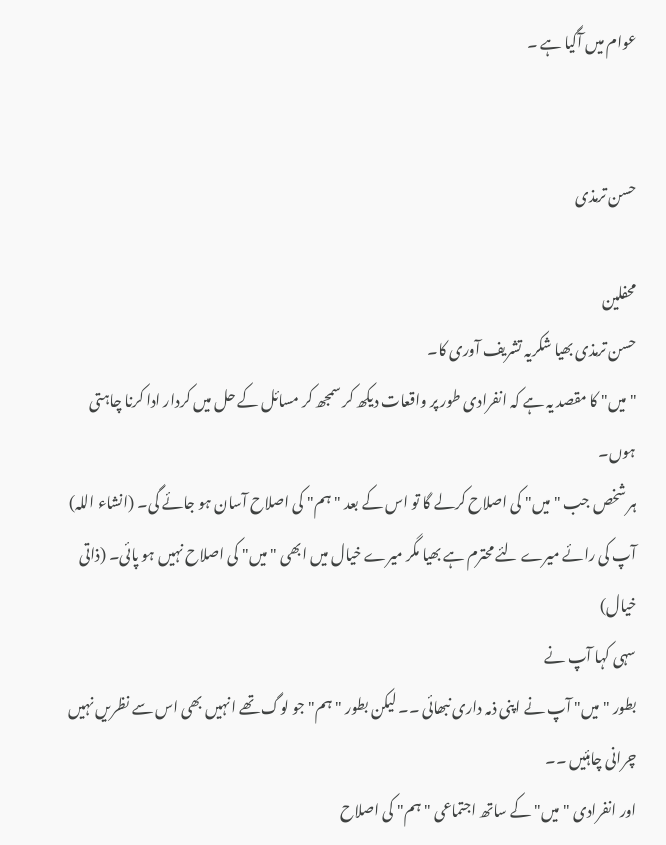عوام میں آگیا ہے ۔


حسن ترمذی

محفلین
حسن ترمذی بھیا شکریہ تشریف آوری کا۔
"میں" کا مقصد یہ ہے کہ انفرادی طور پر واقعات دیکھ کر سمجھ کر مسائل کے حل میں کردار ادا کرنا چاہتی ہوں۔
ہر شخص جب "میں" کی اصلاح کرلے گا تو اس کے بعد "ہم" کی اصلاح آسان ہو جائے گی۔ (انشاء اللہ)
آپ کی رائے میرے لئے محترم ہے بھیا مگر میرے خیال میں ابھی "میں" کی اصلاح نہیں ہو پائی۔ (ذاتی خیال)
سہی کہا آپ نے
بطور "میں" آپ نے اپنی ذمہ داری نبھائی ۔۔ لیکن بطور "ہم" جو لوگ تھے انہیں بھی اس سے نظریں نہیں چرانی چاہئیں ۔۔
اور انفرادی "میں" کے ساتھ اجتماعی "ہم" کی اصلاح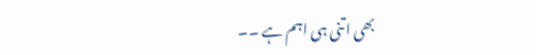بھی اتنی ہی اہم ہے ۔۔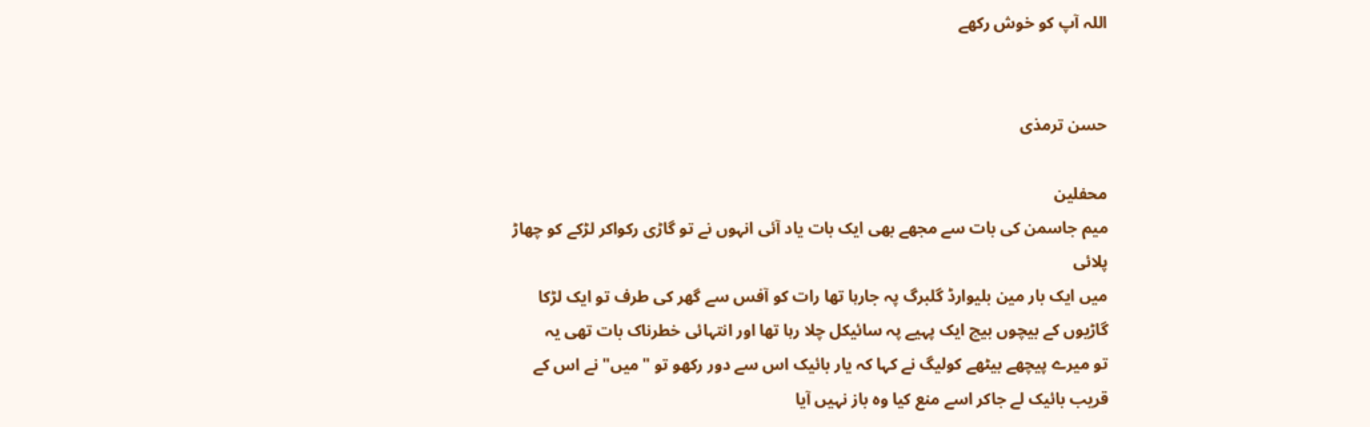اللہ آپ کو خوش رکھے


حسن ترمذی

محفلین
میم جاسمن کی بات سے مجھے بھی ایک بات یاد آئی انہوں نے تو گاڑی رکواکر لڑکے کو چھاڑ پلائی
میں ایک بار مین بلیوارڈ گلبرگ پہ جارہا تھا رات کو آفس سے گھر کی طرف تو ایک لڑکا گاڑیوں کے بیچوں بیچ ایک پہیے پہ سائیکل چلا رہا تھا اور انتہائی خطرناک بات تھی یہ
تو میرے پیچھے بیٹھے کولیگ نے کہا کہ یار بائیک اس سے دور رکھو تو "میں" نے اس کے قریب بائیک لے جاکر اسے منع کیا وہ باز نہیں آیا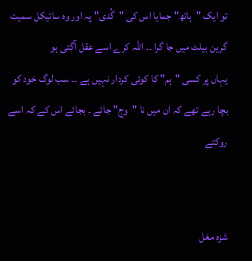تو ایک "ہاتھ" جمایا اس کی "گُدی" پہ اور وہ سائیکل سمیت گرین بیلٹ میں جا گرا ۔۔ اللہ کرے اسے عقل آگئی ہو
یہاں پر کسی "ہم" کا کوئی کردار نہیں ہے ۔۔ سب لوگ خود کو بچا رہے تھے کہ ان میں نا "وج" جائے ۔ بجائے اس کے کہ اسے روکتے


شزہ مغل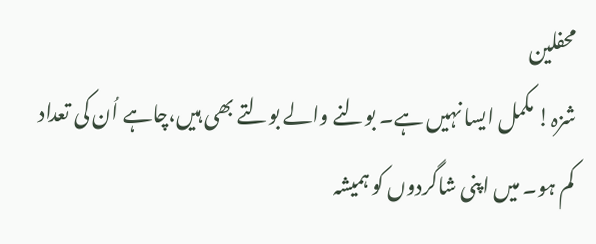محفلین
شزہ! مکمل ایسا نہیں ہے۔ بولنے والے بولتے بھی ہیں،چاہے اُن کی تعداد کم ہو۔ میں اپنی شاگردوں کو ہمیشہ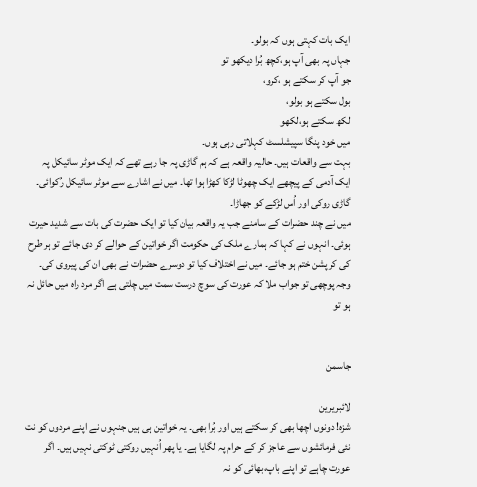ایک بات کہتی ہوں کہ بولو۔
جہاں پہ بھی آپ ہو،کچھ بُرا دیکھو تو
جو آپ کر سکتے ہو ،کرو،
بول سکتے ہو بولو،
لکھ سکتے ہو،لکھو
میں خود پنگا سپیشلسٹ کہلاتی رہی ہوں۔
بہت سے واقعات ہیں۔ حالیہ واقعہ ہے کہ ہم گاڑی پہ جا رہے تھے کہ ایک موٹر سائیکل پہ ایک آدمی کے پیچھے ایک چھوٹا لڑکا کھڑا ہوا تھا۔ میں نے اشارے سے موٹر سائیکل رُکوائی۔ گاڑی روکی اور اُس لڑکے کو جھاڑا۔
میں نے چند حضرات کے سامنے جب یہ واقعہ بیان کیا تو ایک حضرت کی بات سے شدید حیرت ہوئی۔ انہوں نے کہا کہ ہمارے ملک کی حکومت اگر خواتین کے حوالے کر دی جائے تو ہر طرح کی کرپشن ختم ہو جائے۔ میں نے اختلاف کیا تو دوسرے حضرات نے بھی ان کی پیروی کی۔ وجہ پوچھی تو جواب ملا کہ عورت کی سوچ درست سمت میں چلتی ہے اگر مرد راہ میں حائل نہ ہو تو


جاسمن

لائبریرین
شزہ! دونوں اچھا بھی کر سکتے ہیں اور بُرا بھی۔ یہ خواتین ہی ہیں جنہوں نے اپنے مردوں کو نت نئی فرمائشوں سے عاجز کر کے حرام پہ لگایا ہے۔ یا پھر اُنہیں روکتی ٹوکتی نہیں ہیں۔ اگر عورت چاہے تو اپنے باپ،بھائی کو نہ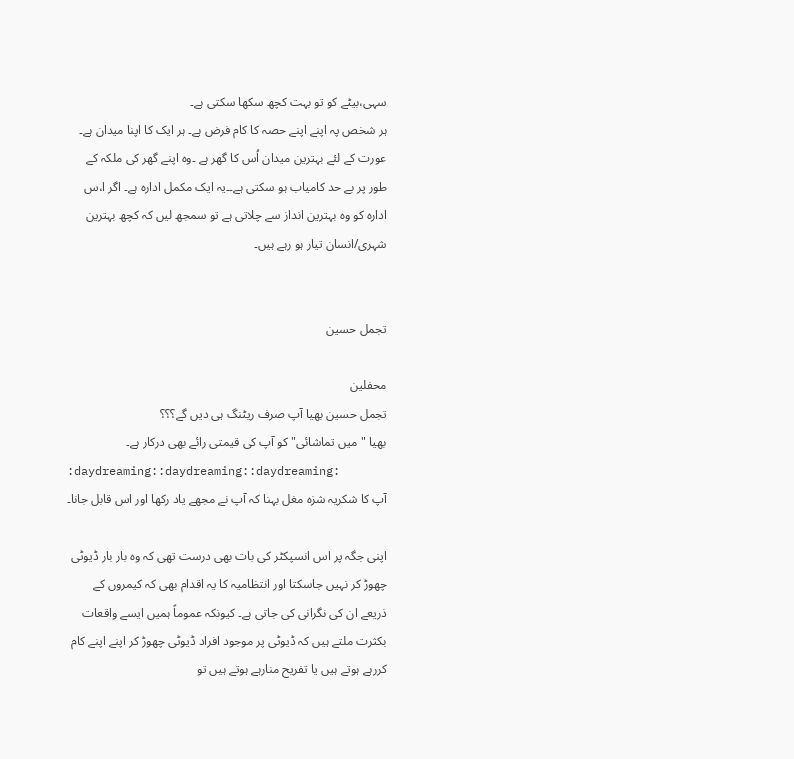سہی،بیٹے کو تو بہت کچھ سکھا سکتی ہے۔
ہر شخص پہ اپنے اپنے حصہ کا کام فرض ہے۔ ہر ایک کا اپنا میدان ہے۔ عورت کے لئے بہترین میدان اُس کا گھر ہے ۔وہ اپنے گھر کی ملکہ کے طور پر بے حد کامیاب ہو سکتی ہے۔۔یہ ایک مکمل ادارہ ہے۔ اگر ا،س ادارہ کو وہ بہترین انداز سے چلاتی ہے تو سمجھ لیں کہ کچھ بہترین شہری/انسان تیار ہو رہے ہیں۔


تجمل حسین

محفلین
تجمل حسین بھیا آپ صرف ریٹنگ ہی دیں گے؟؟؟
بھیا "میں تماشائی" کو آپ کی قیمتی رائے بھی درکار ہے۔
:daydreaming::daydreaming::daydreaming:
آپ کا شکریہ شزہ مغل بہنا کہ آپ نے مجھے یاد رکھا اور اس قابل جانا۔

اپنی جگہ پر اس انسپکٹر کی بات بھی درست تھی کہ وہ بار بار ڈیوٹی چھوڑ کر نہیں جاسکتا اور انتظامیہ کا یہ اقدام بھی کہ کیمروں کے ذریعے ان کی نگرانی کی جاتی ہے۔ کیونکہ عموماً ہمیں ایسے واقعات بکثرت ملتے ہیں کہ ڈیوٹی پر موجود افراد ڈیوٹی چھوڑ کر اپنے اپنے کام کررہے ہوتے ہیں یا تفریح منارہے ہوتے ہیں تو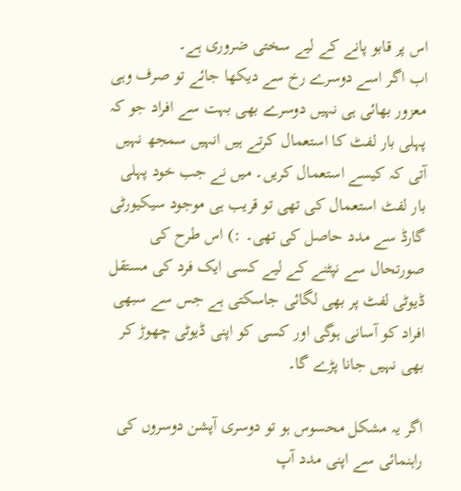اس پر قابو پانے کے لیے سختی ضروری ہے۔
اب اگر اسے دوسرے رخ سے دیکھا جائے تو صرف وہی معزور بھائی ہی نہیں دوسرے بھی بہت سے افراد جو کہ پہلی بار لفٹ کا استعمال کرتے ہیں انہیں سمجھ نہیں آتی کہ کیسے استعمال کریں۔ میں نے جب خود پہلی بار لفٹ استعمال کی تھی تو قریب ہی موجود سیکیورٹی گارڈ سے مدد حاصل کی تھی۔ :) اس طرح کی صورتحال سے نپٹنے کے لیے کسی ایک فرد کی مستقل ڈیوٹی لفٹ پر بھی لگائی جاسکتی ہے جس سے سبھی افراد کو آسانی ہوگی اور کسی کو اپنی ڈیوٹی چھوڑ کر بھی نہیں جانا پڑے گا۔

اگر یہ مشکل محسوس ہو تو دوسری آپشن دوسروں کی راہنمائی سے اپنی مدد آپ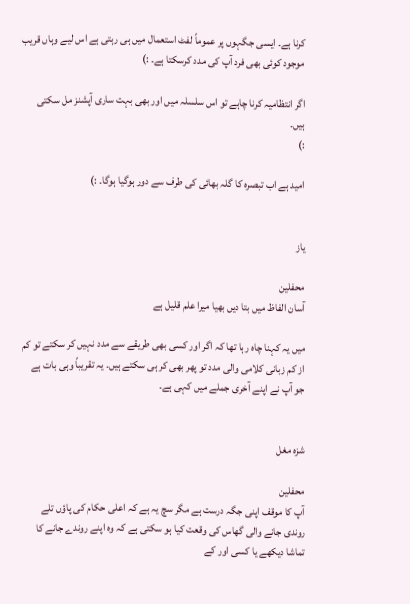کرنا ہے۔ ایسی جگہوں پر عموماً لفٹ استعمال میں ہی رہتی ہے اس لیے وہاں قریب موجود کوئی بھی فرد آپ کی مدد کرسکتا ہے۔ :)

اگر انتظامیہ کرنا چاہے تو اس سلسلہ میں اور بھی بہت ساری آپشنز مل سکتی ہیں۔
:)

امید ہے اب تبصرہ کا گلہ بھائی کی طرف سے دور ہوگیا ہوگا۔ :)


یاز

محفلین
آسان الفاظ میں بتا دیں بھیا میرا علم قلیل ہے

میں یہ کہنا چاہ رہا تھا کہ اگر اور کسی بھی طریقے سے مدد نہیں کر سکتے تو کم از کم زبانی کلامی والی مدد تو پھر بھی کر ہی سکتے ہیں۔ یہ تقریباً وہی بات ہے جو آپ نے اپنے آخری جملے میں کہی ہے۔


شزہ مغل

محفلین
آپ کا موقف اپنی جگہ درست ہے مگر سچ یہ ہے کہ اعلی حکام کی پاؤں تلے روندی جانے والی گھاس کی وقعت کیا ہو سکتی ہے کہ وہ اپنے روندے جانے کا تماشا دیکھے یا کسی اور کے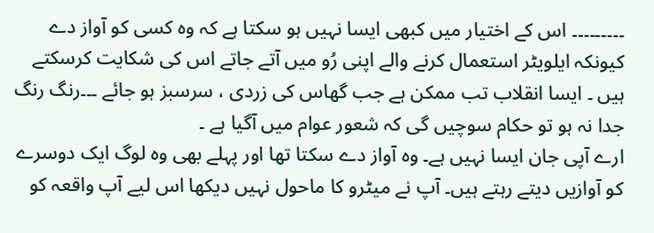۔۔۔۔۔۔۔۔۔ اس کے اختیار میں کبھی ایسا نہیں ہو سکتا ہے کہ وہ کسی کو آواز دے کیونکہ ایلویٹر استعمال کرنے والے اپنی رُو میں آتے جاتے اس کی شکایت کرسکتے ہیں ۔ ایسا انقلاب تب ممکن ہے جب گھاس کی زردی ، سرسبز ہو جائے ۔۔۔رنگ رنگ جدا نہ ہو تو حکام سوچیں گی کہ شعور عوام میں آگیا ہے ۔
ارے آپی جان ایسا نہیں ہے۔ وہ آواز دے سکتا تھا اور پہلے بھی وہ لوگ ایک دوسرے کو آوازیں دیتے رہتے ہیں۔ آپ نے میٹرو کا ماحول نہیں دیکھا اس لیے آپ واقعہ کو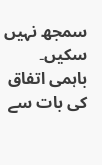سمجھ نہیں سکیں۔
باہمی اتفاق کی بات سے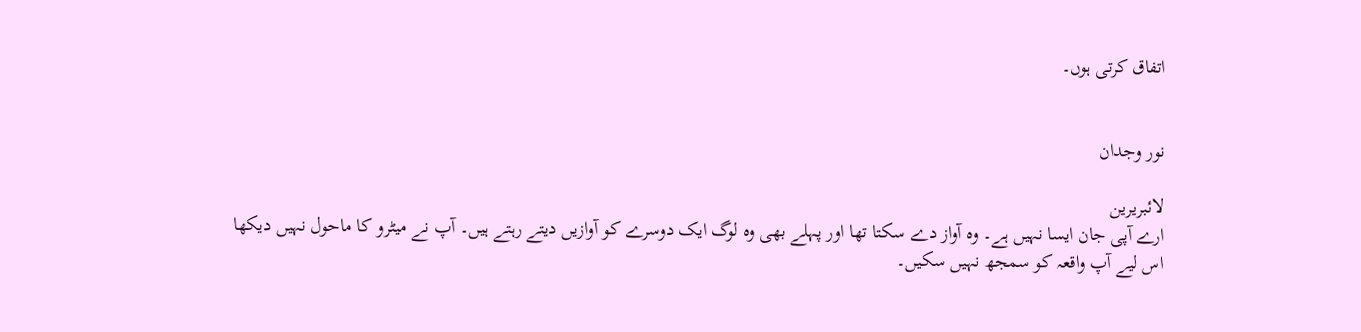اتفاق کرتی ہوں۔


نور وجدان

لائبریرین
ارے آپی جان ایسا نہیں ہے۔ وہ آواز دے سکتا تھا اور پہلے بھی وہ لوگ ایک دوسرے کو آوازیں دیتے رہتے ہیں۔ آپ نے میٹرو کا ماحول نہیں دیکھا اس لیے آپ واقعہ کو سمجھ نہیں سکیں۔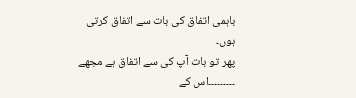باہمی اتفاق کی بات سے اتفاق کرتی ہوں۔
پھر تو بات آپ کی سے اتفاق ہے مجھے ۔۔۔۔۔۔۔۔۔اس کے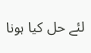لئے حل کیا ہونا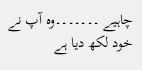چاہیے ۔۔۔۔۔۔۔وہ آپ نے خود لکھ دیا ہے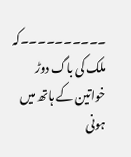۔۔۔۔۔۔۔۔۔۔کہ ملک کی باگ دوڑ خواتین کے ہاتھ میں ہونی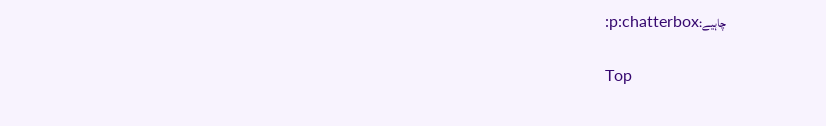چاہیے:p:chatterbox:

Top